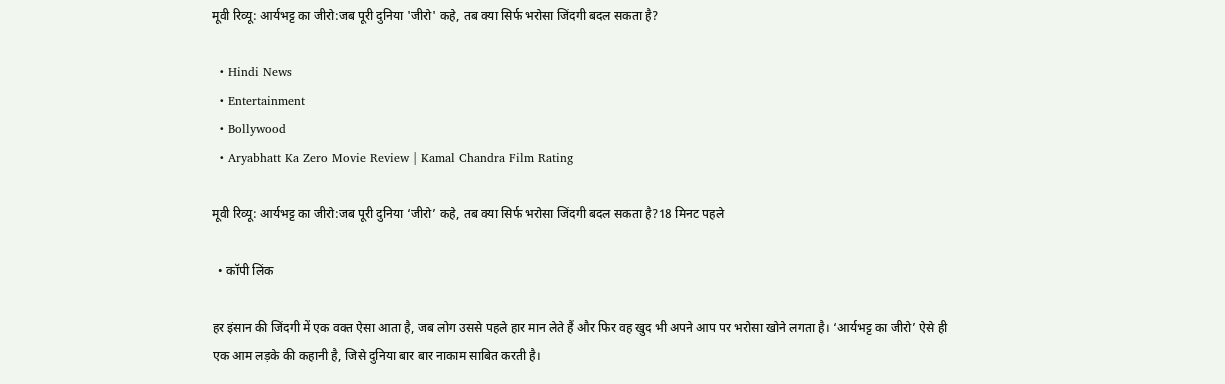मूवी रिव्यू: आर्यभट्ट का जीरो:जब पूरी दुनिया 'जीरो' कहे, तब क्या सिर्फ भरोसा जिंदगी बदल सकता है?

  • Hindi News
  • Entertainment
  • Bollywood
  • Aryabhatt Ka Zero Movie Review | Kamal Chandra Film Rating

मूवी रिव्यू: आर्यभट्ट का जीरो:जब पूरी दुनिया ‘जीरो’ कहे, तब क्या सिर्फ भरोसा जिंदगी बदल सकता है?18 मिनट पहले

  • कॉपी लिंक

हर इंसान की जिंदगी में एक वक्त ऐसा आता है, जब लोग उससे पहले हार मान लेते हैं और फिर वह खुद भी अपने आप पर भरोसा खोने लगता है। ‘आर्यभट्ट का जीरो’ ऐसे ही एक आम लड़के की कहानी है, जिसे दुनिया बार बार नाकाम साबित करती है।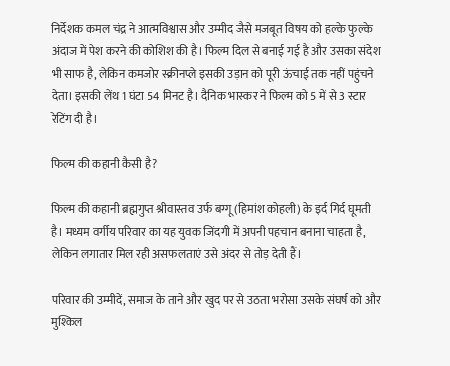निर्देशक कमल चंद्र ने आत्मविश्वास और उम्मीद जैसे मजबूत विषय को हल्के फुल्के अंदाज में पेश करने की कोशिश की है। फिल्म दिल से बनाई गई है और उसका संदेश भी साफ है, लेकिन कमजोर स्क्रीनप्ले इसकी उड़ान को पूरी ऊंचाई तक नहीं पहुंचने देता। इसकी लेंथ 1 घंटा 54 मिनट है। दैनिक भास्कर ने फिल्म को 5 में से 3 स्टार रेटिंग दी है।

फिल्म की कहानी कैसी है?

फिल्म की कहानी ब्रह्मगुप्त श्रीवास्तव उर्फ बग्गू (हिमांश कोहली) के इर्द गिर्द घूमती है। मध्यम वर्गीय परिवार का यह युवक जिंदगी में अपनी पहचान बनाना चाहता है, लेकिन लगातार मिल रही असफलताएं उसे अंदर से तोड़ देती हैं।

परिवार की उम्मीदें, समाज के ताने और खुद पर से उठता भरोसा उसके संघर्ष को और मुश्किल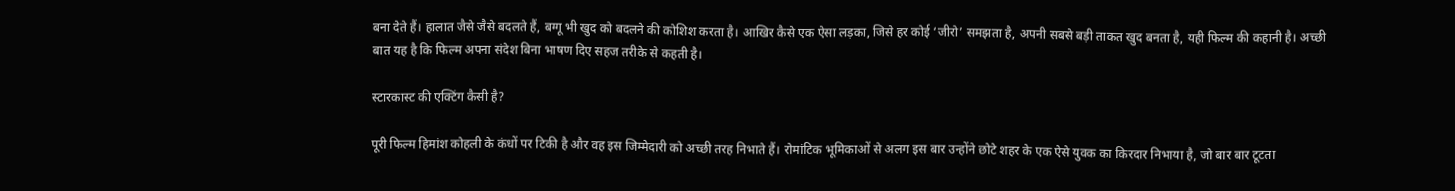बना देते हैं। हालात जैसे जैसे बदलते हैं, बग्गू भी खुद को बदलने की कोशिश करता है। आखिर कैसे एक ऐसा लड़का, जिसे हर कोई ‘जीरो’ समझता है, अपनी सबसे बड़ी ताकत खुद बनता है, यही फिल्म की कहानी है। अच्छी बात यह है कि फिल्म अपना संदेश बिना भाषण दिए सहज तरीके से कहती है।

स्टारकास्ट की एक्टिंग कैसी है?

पूरी फिल्म हिमांश कोहली के कंधों पर टिकी है और वह इस जिम्मेदारी को अच्छी तरह निभाते हैं। रोमांटिक भूमिकाओं से अलग इस बार उन्होंने छोटे शहर के एक ऐसे युवक का किरदार निभाया है, जो बार बार टूटता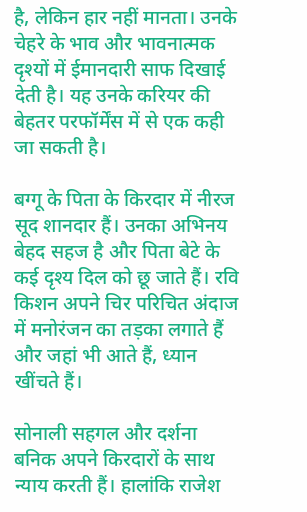है, लेकिन हार नहीं मानता। उनके चेहरे के भाव और भावनात्मक दृश्यों में ईमानदारी साफ दिखाई देती है। यह उनके करियर की बेहतर परफॉर्मेंस में से एक कही जा सकती है।

बग्गू के पिता के किरदार में नीरज सूद शानदार हैं। उनका अभिनय बेहद सहज है और पिता बेटे के कई दृश्य दिल को छू जाते हैं। रवि किशन अपने चिर परिचित अंदाज में मनोरंजन का तड़का लगाते हैं और जहां भी आते हैं, ध्यान खींचते हैं।

सोनाली सहगल और दर्शना बनिक अपने किरदारों के साथ न्याय करती हैं। हालांकि राजेश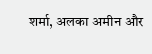शर्मा, अलका अमीन और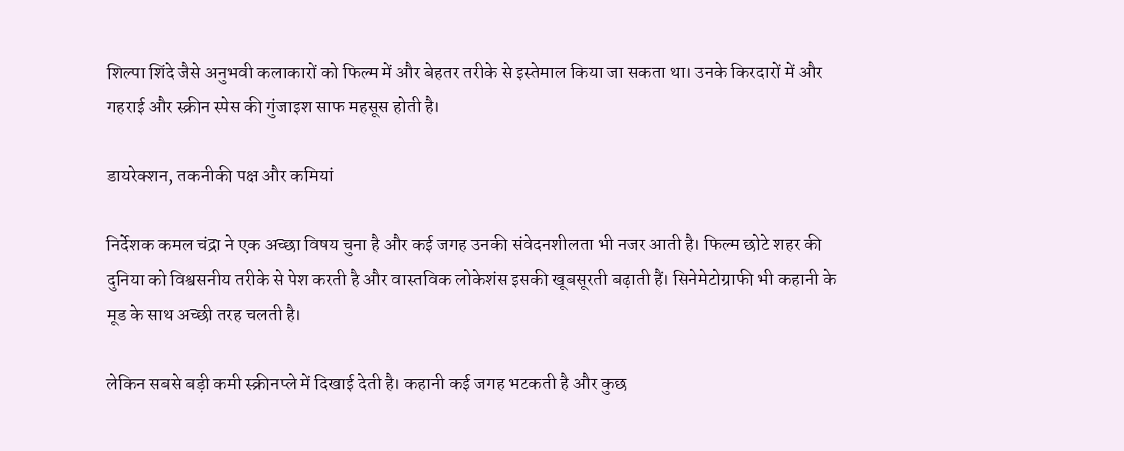शिल्पा शिंदे जैसे अनुभवी कलाकारों को फिल्म में और बेहतर तरीके से इस्तेमाल किया जा सकता था। उनके किरदारों में और गहराई और स्क्रीन स्पेस की गुंजाइश साफ महसूस होती है।

डायरेक्शन, तकनीकी पक्ष और कमियां

निर्देशक कमल चंद्रा ने एक अच्छा विषय चुना है और कई जगह उनकी संवेदनशीलता भी नजर आती है। फिल्म छोटे शहर की दुनिया को विश्वसनीय तरीके से पेश करती है और वास्तविक लोकेशंस इसकी खूबसूरती बढ़ाती हैं। सिनेमेटोग्राफी भी कहानी के मूड के साथ अच्छी तरह चलती है।

लेकिन सबसे बड़ी कमी स्क्रीनप्ले में दिखाई देती है। कहानी कई जगह भटकती है और कुछ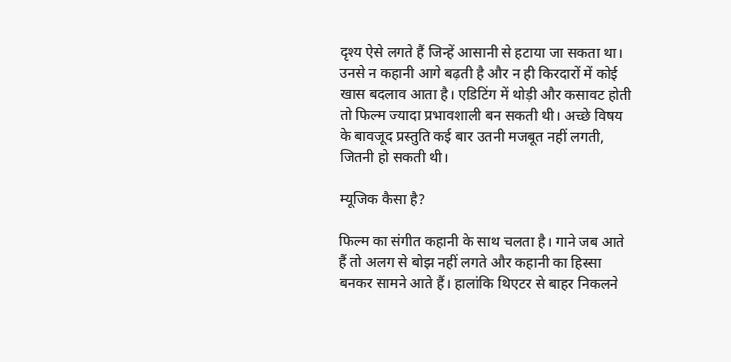दृश्य ऐसे लगते हैं जिन्हें आसानी से हटाया जा सकता था। उनसे न कहानी आगे बढ़ती है और न ही किरदारों में कोई खास बदलाव आता है। एडिटिंग में थोड़ी और कसावट होती तो फिल्म ज्यादा प्रभावशाली बन सकती थी। अच्छे विषय के बावजूद प्रस्तुति कई बार उतनी मजबूत नहीं लगती, जितनी हो सकती थी।

म्यूजिक कैसा है?

फिल्म का संगीत कहानी के साथ चलता है। गाने जब आते हैं तो अलग से बोझ नहीं लगते और कहानी का हिस्सा बनकर सामने आते हैं। हालांकि थिएटर से बाहर निकलने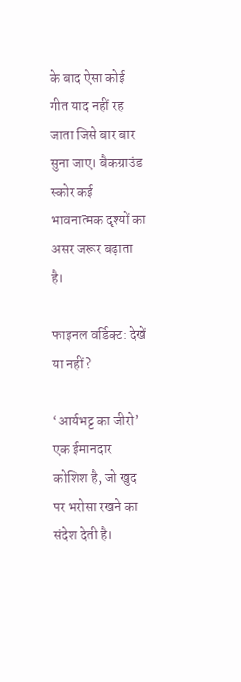के बाद ऐसा कोई गीत याद नहीं रह जाता जिसे बार बार सुना जाए। बैकग्राउंड स्कोर कई भावनात्मक दृश्यों का असर जरूर बढ़ाता है।

फाइनल वर्डिक्ट: देखें या नहीं?

‘आर्यभट्ट का जीरो’ एक ईमानदार कोशिश है, जो खुद पर भरोसा रखने का संदेश देती है।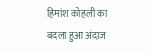हिमांश कोहली का बदला हुआ अंदाज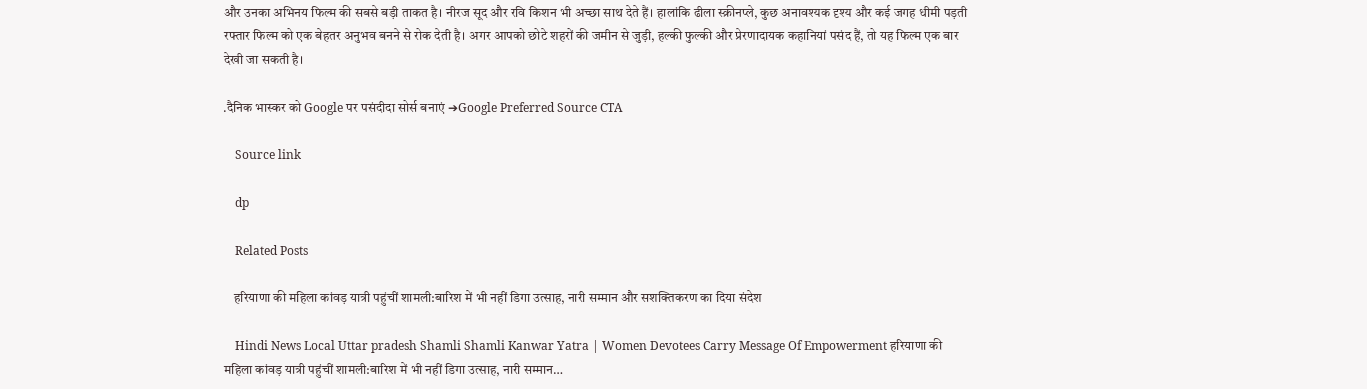और उनका अभिनय फिल्म की सबसे बड़ी ताकत है। नीरज सूद और रवि किशन भी अच्छा साथ देते हैं। हालांकि ढीला स्क्रीनप्ले, कुछ अनावश्यक दृश्य और कई जगह धीमी पड़ती रफ्तार फिल्म को एक बेहतर अनुभव बनने से रोक देती है। अगर आपको छोटे शहरों की जमीन से जुड़ी, हल्की फुल्की और प्रेरणादायक कहानियां पसंद हैं, तो यह फिल्म एक बार देखी जा सकती है।

.दैनिक भास्कर को Google पर पसंदीदा सोर्स बनाएं ➔Google Preferred Source CTA

    Source link

    dp

    Related Posts

    हरियाणा की महिला कांवड़ यात्री पहुंचीं शामली:बारिश में भी नहीं डिगा उत्साह, नारी सम्मान और सशक्तिकरण का दिया संदेश

    Hindi News Local Uttar pradesh Shamli Shamli Kanwar Yatra | Women Devotees Carry Message Of Empowerment हरियाणा की महिला कांवड़ यात्री पहुंचीं शामली:बारिश में भी नहीं डिगा उत्साह, नारी सम्मान…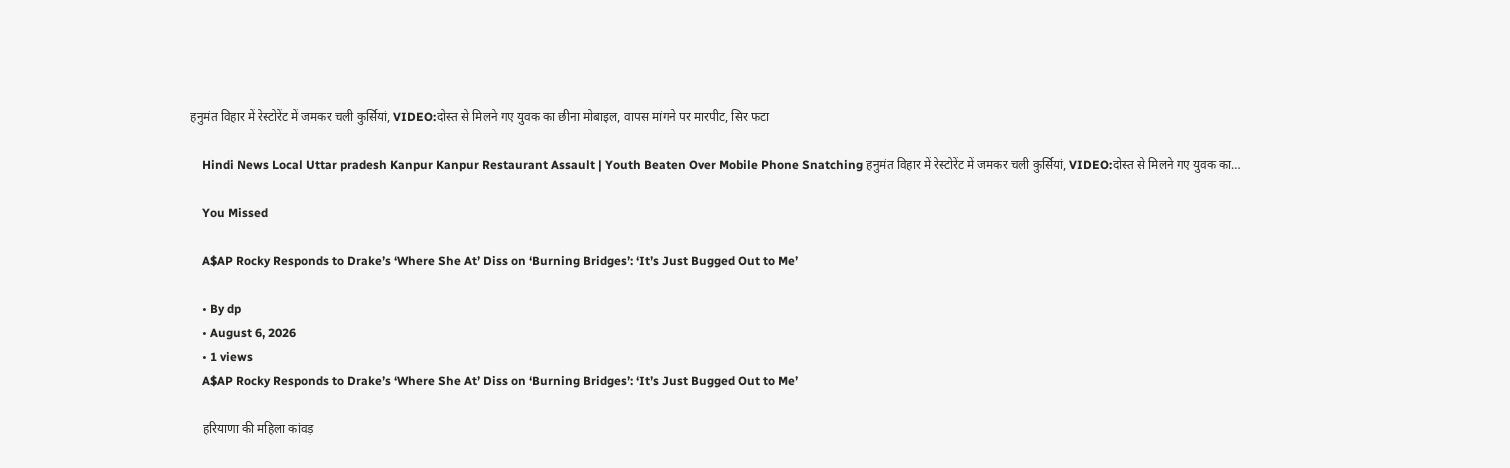हनुमंत विहार में रेस्टोरेंट में जमकर चली कुर्सियां, VIDEO:दोस्त से मिलने गए युवक का छीना मोबाइल, वापस मांगने पर मारपीट, सिर फटा

    Hindi News Local Uttar pradesh Kanpur Kanpur Restaurant Assault | Youth Beaten Over Mobile Phone Snatching हनुमंत विहार में रेस्टोरेंट में जमकर चली कुर्सियां, VIDEO:दोस्त से मिलने गए युवक का…

    You Missed

    A$AP Rocky Responds to Drake’s ‘Where She At’ Diss on ‘Burning Bridges’: ‘It’s Just Bugged Out to Me’

    • By dp
    • August 6, 2026
    • 1 views
    A$AP Rocky Responds to Drake’s ‘Where She At’ Diss on ‘Burning Bridges’: ‘It’s Just Bugged Out to Me’

    हरियाणा की महिला कांवड़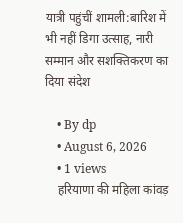यात्री पहुंचीं शामली:बारिश में भी नहीं डिगा उत्साह, नारी सम्मान और सशक्तिकरण का दिया संदेश

    • By dp
    • August 6, 2026
    • 1 views
    हरियाणा की महिला कांवड़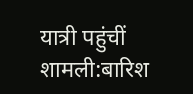यात्री पहुंचीं शामली:बारिश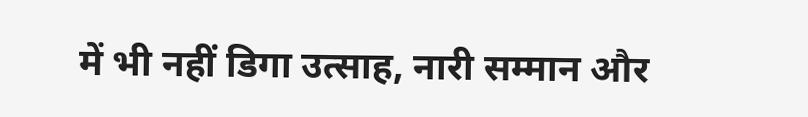में भी नहीं डिगा उत्साह, नारी सम्मान और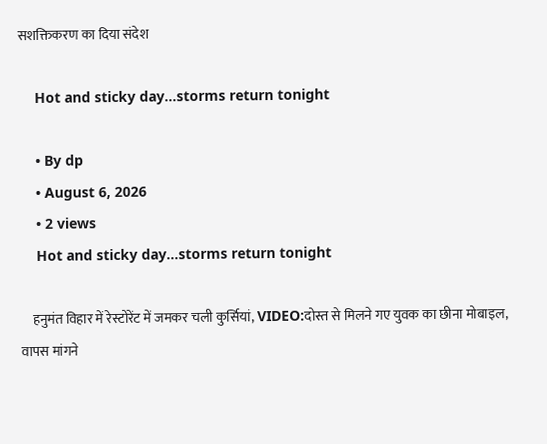सशक्तिकरण का दिया संदेश

    Hot and sticky day…storms return tonight

    • By dp
    • August 6, 2026
    • 2 views
    Hot and sticky day…storms return tonight

    हनुमंत विहार में रेस्टोरेंट में जमकर चली कुर्सियां, VIDEO:दोस्त से मिलने गए युवक का छीना मोबाइल, वापस मांगने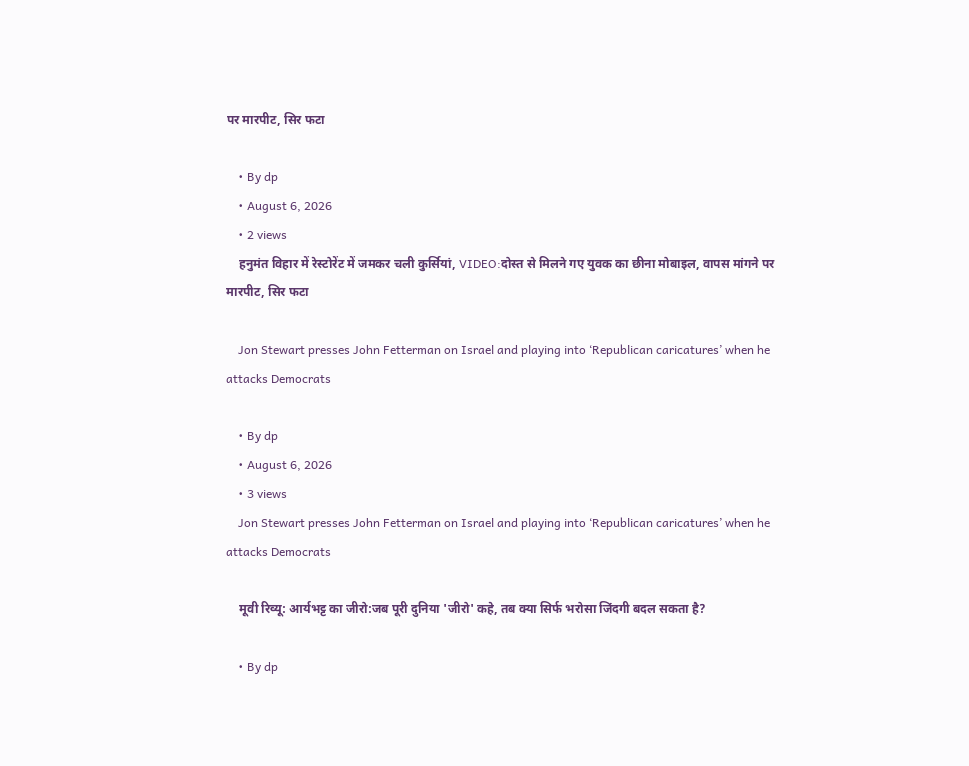पर मारपीट, सिर फटा

    • By dp
    • August 6, 2026
    • 2 views
    हनुमंत विहार में रेस्टोरेंट में जमकर चली कुर्सियां, VIDEO:दोस्त से मिलने गए युवक का छीना मोबाइल, वापस मांगने पर मारपीट, सिर फटा

    Jon Stewart presses John Fetterman on Israel and playing into ‘Republican caricatures’ when he attacks Democrats

    • By dp
    • August 6, 2026
    • 3 views
    Jon Stewart presses John Fetterman on Israel and playing into ‘Republican caricatures’ when he attacks Democrats

    मूवी रिव्यू: आर्यभट्ट का जीरो:जब पूरी दुनिया 'जीरो' कहे, तब क्या सिर्फ भरोसा जिंदगी बदल सकता है?

    • By dp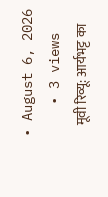• August 6, 2026
    • 3 views
    मूवी रिव्यू: आर्यभट्ट का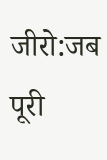जीरो:जब पूरी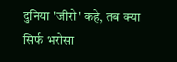दुनिया 'जीरो' कहे, तब क्या सिर्फ भरोसा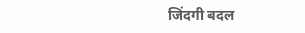जिंदगी बदल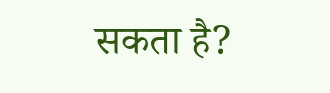सकता है?